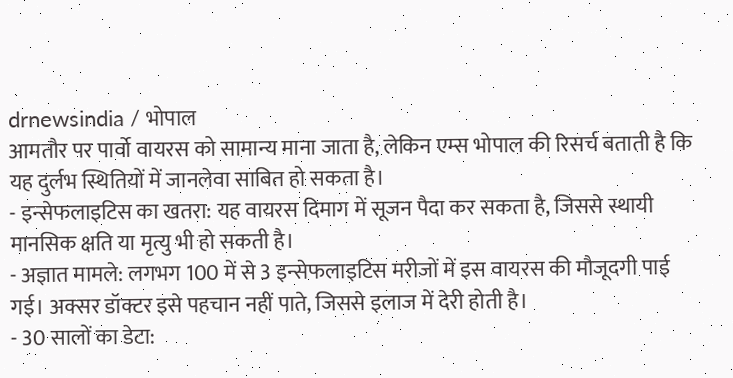drnewsindia / भोपाल
आमतौर पर पार्वो वायरस को सामान्य माना जाता है, लेकिन एम्स भोपाल की रिसर्च बताती है कि यह दुर्लभ स्थितियों में जानलेवा साबित हो सकता है।
- इन्सेफलाइटिस का खतरा: यह वायरस दिमाग में सूजन पैदा कर सकता है, जिससे स्थायी मानसिक क्षति या मृत्यु भी हो सकती है।
- अज्ञात मामले: लगभग 100 में से 3 इन्सेफलाइटिस मरीजों में इस वायरस की मौजूदगी पाई गई। अक्सर डॉक्टर इसे पहचान नहीं पाते, जिससे इलाज में देरी होती है।
- 30 सालों का डेटा: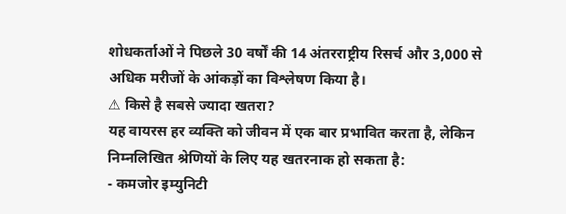शोधकर्ताओं ने पिछले 30 वर्षों की 14 अंतरराष्ट्रीय रिसर्च और 3,000 से अधिक मरीजों के आंकड़ों का विश्लेषण किया है।
⚠ किसे है सबसे ज्यादा खतरा?
यह वायरस हर व्यक्ति को जीवन में एक बार प्रभावित करता है, लेकिन निम्नलिखित श्रेणियों के लिए यह खतरनाक हो सकता है:
- कमजोर इम्युनिटी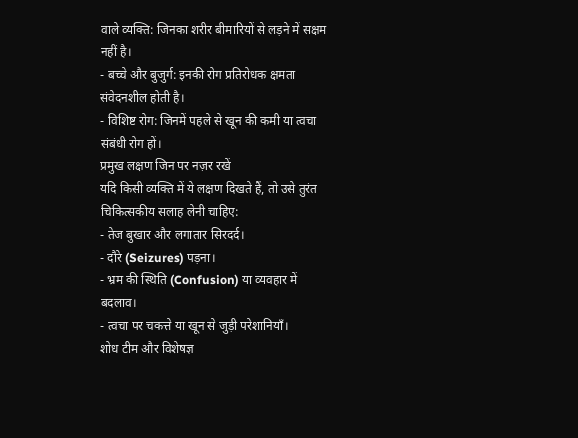वाले व्यक्ति: जिनका शरीर बीमारियों से लड़ने में सक्षम नहीं है।
- बच्चे और बुजुर्ग: इनकी रोग प्रतिरोधक क्षमता संवेदनशील होती है।
- विशिष्ट रोग: जिनमें पहले से खून की कमी या त्वचा संबंधी रोग हों।
प्रमुख लक्षण जिन पर नज़र रखें
यदि किसी व्यक्ति में ये लक्षण दिखते हैं, तो उसे तुरंत चिकित्सकीय सलाह लेनी चाहिए:
- तेज बुखार और लगातार सिरदर्द।
- दौरे (Seizures) पड़ना।
- भ्रम की स्थिति (Confusion) या व्यवहार में बदलाव।
- त्वचा पर चकत्ते या खून से जुड़ी परेशानियाँ।
शोध टीम और विशेषज्ञ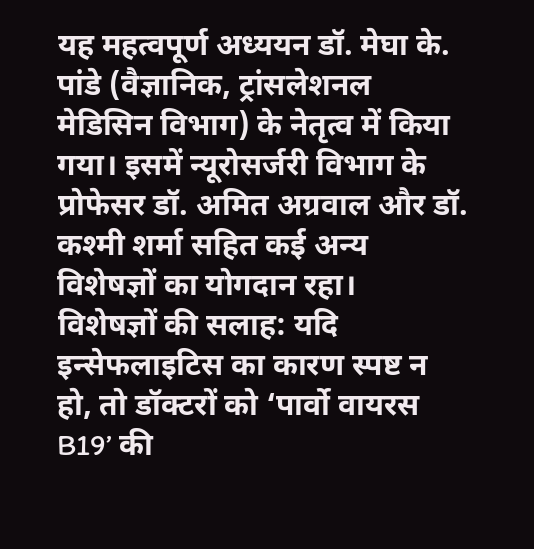यह महत्वपूर्ण अध्ययन डॉ. मेघा के. पांडे (वैज्ञानिक, ट्रांसलेशनल मेडिसिन विभाग) के नेतृत्व में किया गया। इसमें न्यूरोसर्जरी विभाग के प्रोफेसर डॉ. अमित अग्रवाल और डॉ. कश्मी शर्मा सहित कई अन्य विशेषज्ञों का योगदान रहा।
विशेषज्ञों की सलाह: यदि इन्सेफलाइटिस का कारण स्पष्ट न हो, तो डॉक्टरों को ‘पार्वो वायरस B19’ की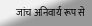जांच अनिवार्य रूप से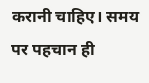करानी चाहिए। समय पर पहचान ही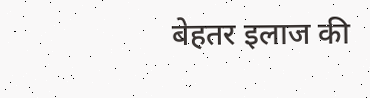बेहतर इलाज की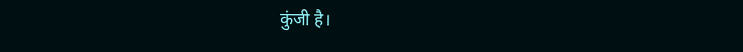कुंजी है।